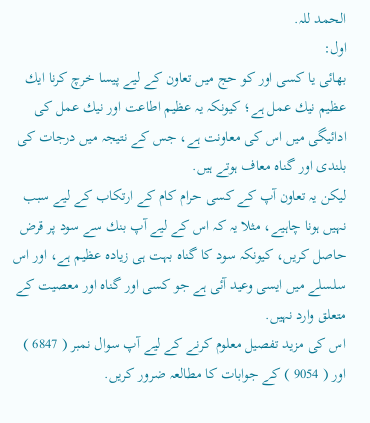الحمد للہ.
اول:
بھائى يا كسى اور كو حج ميں تعاون كے ليے پيسا خرچ كرنا ايك عظيم نيك عمل ہے؛ كيونكہ يہ عظيم اطاعت اور نيك عمل كى ادائيگى ميں اس كى معاونت ہے، جس كے نتيجہ ميں درجات كى بلندى اور گناہ معاف ہوتے ہيں.
ليكن يہ تعاون آپ كے كسى حرام كام كے ارتكاب كے ليے سبب نہيں ہونا چاہيے، مثلا يہ كہ اس كے ليے آپ بنك سے سود پر قرض حاصل كريں، كيونكہ سود كا گناہ بہت ہى زيادہ عظيم ہے، اور اس سلسلے ميں ايسى وعيد آئى ہے جو كسى اور گناہ اور معصيت كے متعلق وارد نہيں.
اس كى مزيد تفصيل معلوم كرنے كے ليے آپ سوال نمبر ( 6847 ) اور ( 9054 ) كے جوابات كا مطالعہ ضرور كريں.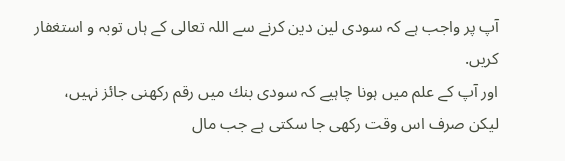آپ پر واجب ہے كہ سودى لين دين كرنے سے اللہ تعالى كے ہاں توبہ و استغفار كريں.
اور آپ كے علم ميں ہونا چاہيے كہ سودى بنك ميں رقم ركھنى جائز نہيں، ليكن صرف اس وقت ركھى جا سكتى ہے جب مال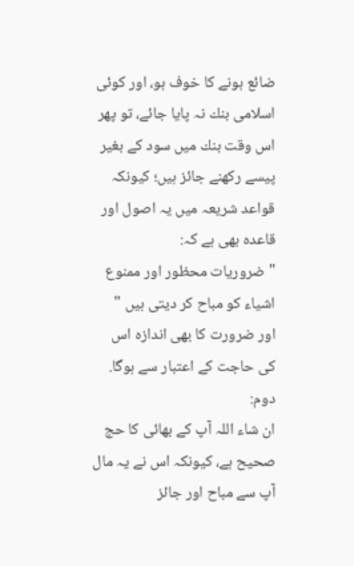ضائع ہونے كا خوف ہو، اور كوئى اسلامى بنك نہ پايا جائے، تو پھر اس وقت بنك ميں سود كے بغير پيسے ركھنے جائز ہيں؛ كيونكہ قواعد شريعہ ميں يہ اصول اور قاعدہ بھى ہے كہ:
" ضروريات محظور اور ممنوع اشياء كو مباح كر ديتى ہيں "
اور ضرورت كا بھى اندازہ اس كى حاجت كے اعتبار سے ہوگا.
دوم:
ان شاء اللہ آپ كے بھائى كا حج صحيح ہے، كيونكہ اس نے يہ مال آپ سے مباح اور جائز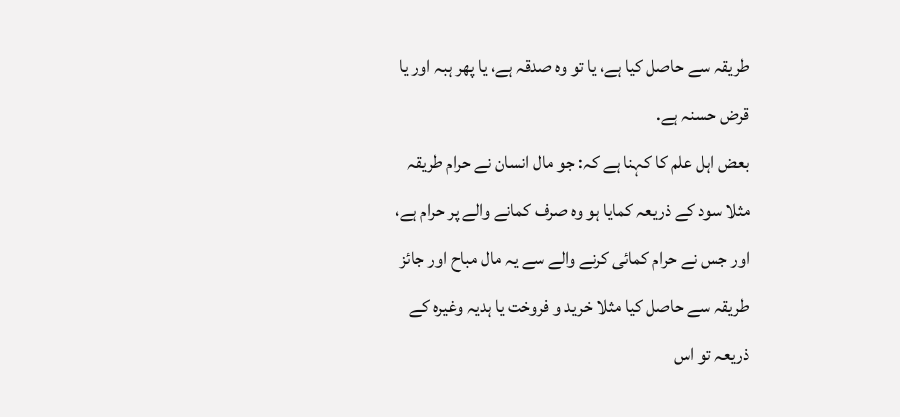طريقہ سے حاصل كيا ہے، يا تو وہ صدقہ ہے، يا پھر ہبہ اور يا قرض حسنہ ہے.
بعض اہل علم كا كہنا ہے كہ: جو مال انسان نے حرام طريقہ مثلا سود كے ذريعہ كمايا ہو وہ صرف كمانے والے پر حرام ہے، اور جس نے حرام كمائى كرنے والے سے يہ مال مباح اور جائز طريقہ سے حاصل كيا مثلا خريد و فروخت يا ہديہ وغيرہ كے ذريعہ تو اس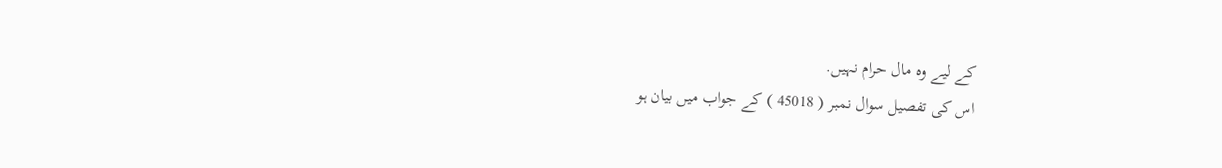كے ليے وہ مال حرام نہيں.
اس كى تفصيل سوال نمبر ( 45018 ) كے جواب ميں بيان ہو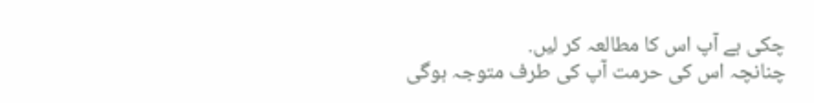چكى ہے آپ اس كا مطالعہ كر ليں.
چنانچہ اس كى حرمت آپ كى طرف متوجہ ہوگى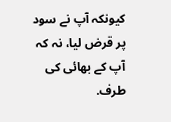كيونكہ آپ نے سود پر قرض ليا، نہ كہ آپ كے بھائى كى طرف.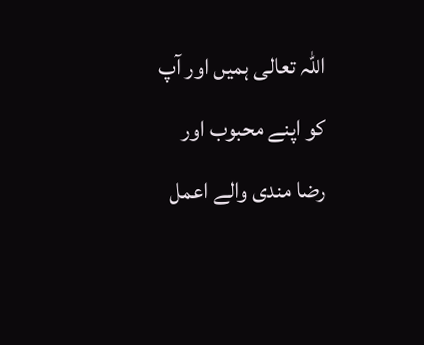اللہ تعالى ہميں اور آپ كو اپنے محبوب اور رضا مندى والے اعمل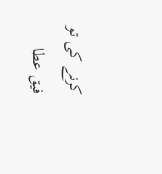كرنے كى تو فيق عطا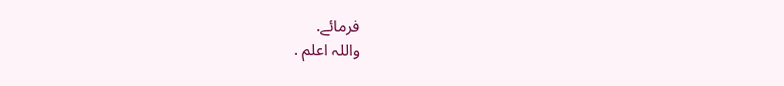فرمائے.
واللہ اعلم .